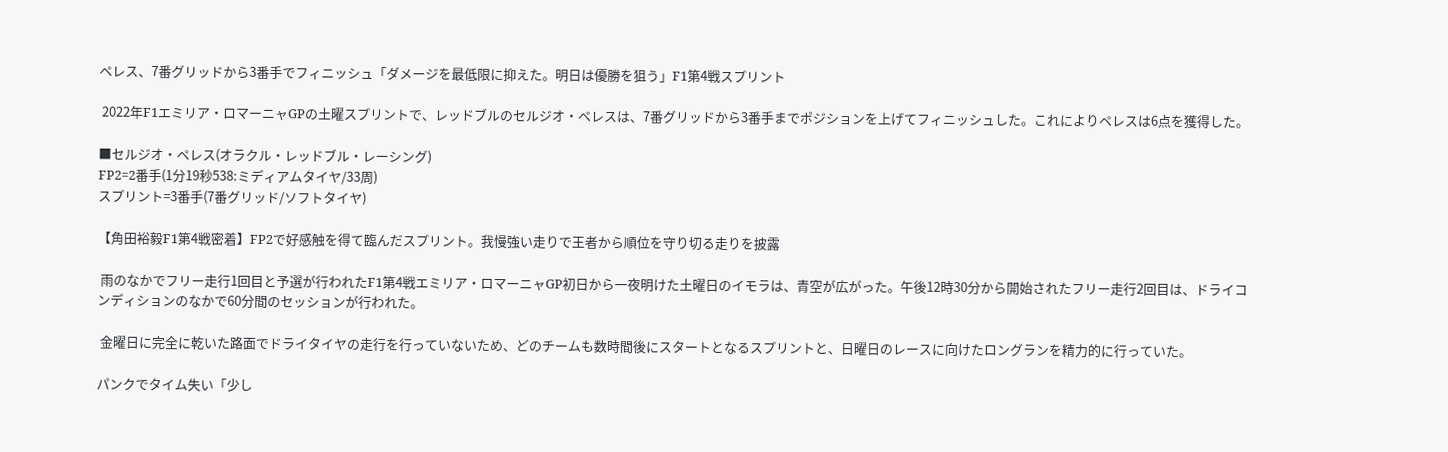ペレス、7番グリッドから3番手でフィニッシュ「ダメージを最低限に抑えた。明日は優勝を狙う」F1第4戦スプリント

 2022年F1エミリア・ロマーニャGPの土曜スプリントで、レッドブルのセルジオ・ペレスは、7番グリッドから3番手までポジションを上げてフィニッシュした。これによりペレスは6点を獲得した。

■セルジオ・ペレス(オラクル・レッドブル・レーシング)
FP2=2番手(1分19秒538:ミディアムタイヤ/33周)
スプリント=3番手(7番グリッド/ソフトタイヤ)

【角田裕毅F1第4戦密着】FP2で好感触を得て臨んだスプリント。我慢強い走りで王者から順位を守り切る走りを披露

 雨のなかでフリー走行1回目と予選が行われたF1第4戦エミリア・ロマーニャGP初日から一夜明けた土曜日のイモラは、青空が広がった。午後12時30分から開始されたフリー走行2回目は、ドライコンディションのなかで60分間のセッションが行われた。

 金曜日に完全に乾いた路面でドライタイヤの走行を行っていないため、どのチームも数時間後にスタートとなるスプリントと、日曜日のレースに向けたロングランを精力的に行っていた。

パンクでタイム失い「少し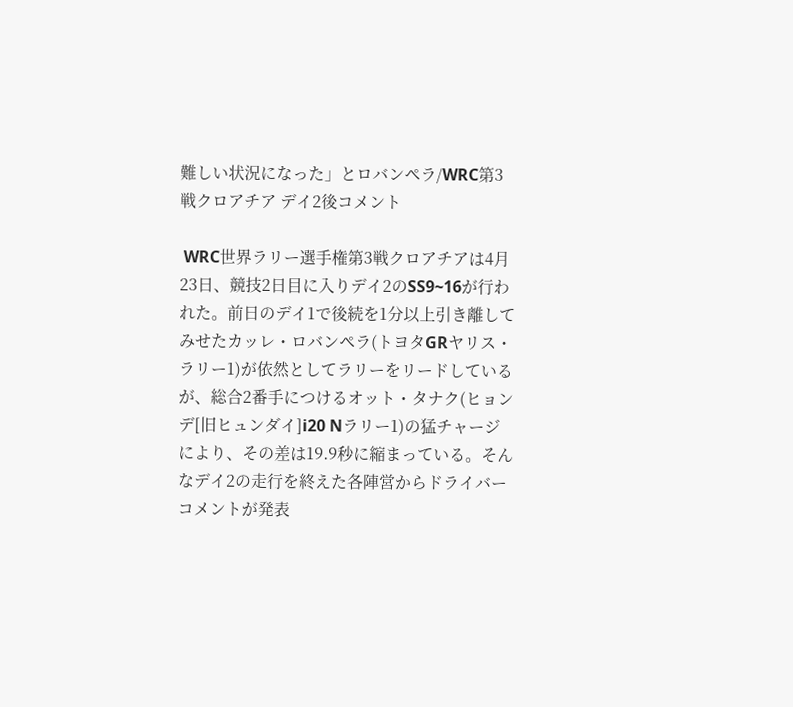難しい状況になった」とロバンペラ/WRC第3戦クロアチア デイ2後コメント

 WRC世界ラリー選手権第3戦クロアチアは4月23日、競技2日目に入りデイ2のSS9~16が行われた。前日のデイ1で後続を1分以上引き離してみせたカッレ・ロバンペラ(トヨタGRヤリス・ラリー1)が依然としてラリーをリードしているが、総合2番手につけるオット・タナク(ヒョンデ[旧ヒュンダイ]i20 Nラリー1)の猛チャージにより、その差は19.9秒に縮まっている。そんなデイ2の走行を終えた各陣営からドライバーコメントが発表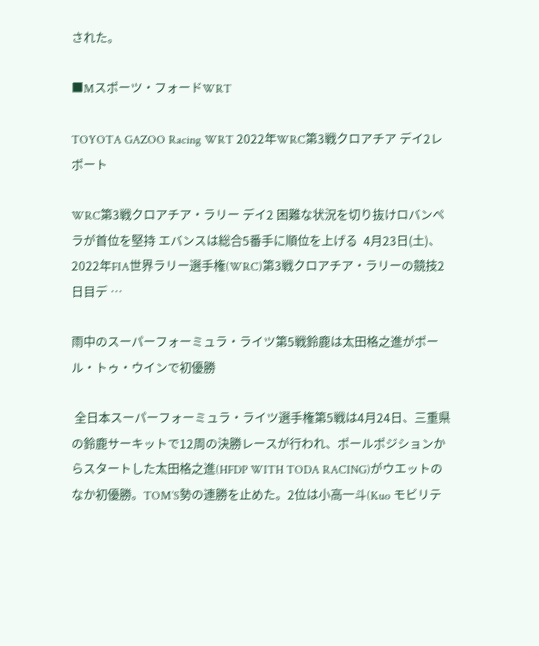された。

■Mスポーツ・フォードWRT

TOYOTA GAZOO Racing WRT 2022年WRC第3戦クロアチア デイ2レポート

WRC第3戦クロアチア・ラリー デイ2 困難な状況を切り抜けロバンペラが首位を堅持 エバンスは総合5番手に順位を上げる  4月23日(土)、2022年FIA世界ラリー選手権(WRC)第3戦クロアチア・ラリーの競技2日目デ …

雨中のスーパーフォーミュラ・ライツ第5戦鈴鹿は太田格之進がポール・トゥ・ウインで初優勝

 全日本スーパーフォーミュラ・ライツ選手権第5戦は4月24日、三重県の鈴鹿サーキットで12周の決勝レースが行われ、ポールポジションからスタートした太田格之進(HFDP WITH TODA RACING)がウエットのなか初優勝。TOM’S勢の連勝を止めた。2位は小高一斗(Kuo モビリテ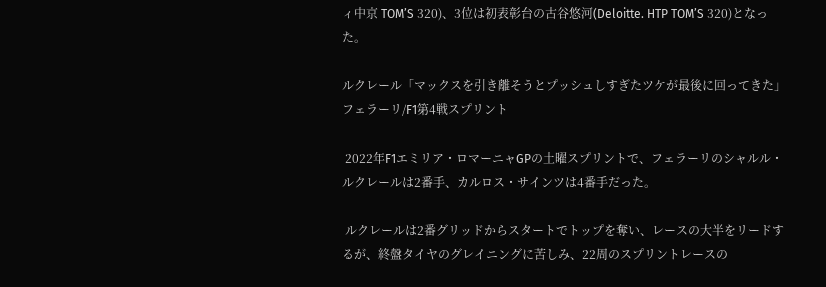ィ中京 TOM’S 320)、3位は初表彰台の古谷悠河(Deloitte. HTP TOM’S 320)となった。

ルクレール「マックスを引き離そうとプッシュしすぎたツケが最後に回ってきた」フェラーリ/F1第4戦スプリント

 2022年F1エミリア・ロマーニャGPの土曜スプリントで、フェラーリのシャルル・ルクレールは2番手、カルロス・サインツは4番手だった。

 ルクレールは2番グリッドからスタートでトップを奪い、レースの大半をリードするが、終盤タイヤのグレイニングに苦しみ、22周のスプリントレースの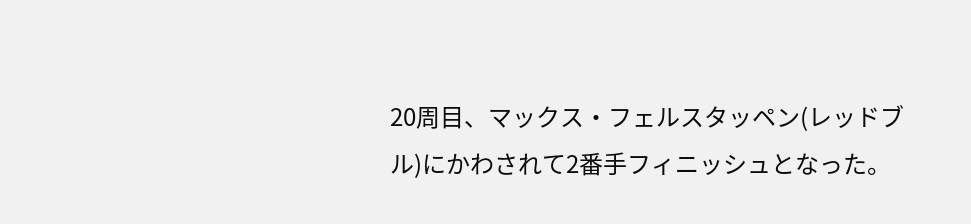20周目、マックス・フェルスタッペン(レッドブル)にかわされて2番手フィニッシュとなった。